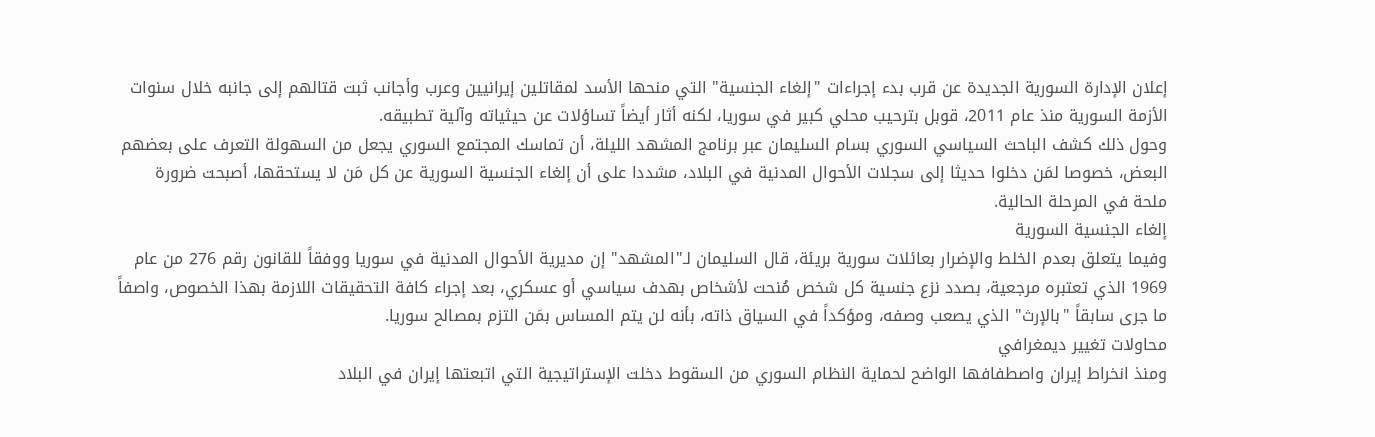إعلان الإدارة السورية الجديدة عن قرب بدء إجراءات "إلغاء الجنسية" التي منحها الأسد لمقاتلين إيرانيين وعرب وأجانب ثبت قتالهم إلى جانبه خلال سنوات الأزمة السورية منذ عام 2011، قوبل بترحيب محلي كبير في سوريا، لكنه أثار أيضاً تساؤلات عن حيثياته وآلية تطبيقه.
وحول ذلك كشف الباحث السياسي السوري بسام السليمان عبر برنامج المشهد الليلة، أن تماسك المجتمع السوري يجعل من السهولة التعرف على بعضهم البعض، خصوصا لمَن دخلوا حديثا إلى سجلات الأحوال المدنية في البلاد، مشددا على أن إلغاء الجنسية السورية عن كل مَن لا يستحقها، أصبحت ضرورة ملحة في المرحلة الحالية.
إلغاء الجنسية السورية
وفيما يتعلق بعدم الخلط والإضرار بعائلات سورية بريئة، قال السليمان لـ"المشهد" إن مديرية الأحوال المدنية في سوريا ووفقاً للقانون رقم 276 من عام 1969 الذي تعتبره مرجعية، بصدد نزع جنسية كل شخص مُنحت لأشخاص بهدف سياسي أو عسكري، بعد إجراء كافة التحقيقات اللازمة بهذا الخصوص، واصفاً ما جرى سابقاً "بالإرث" الذي يصعب وصفه، ومؤكداً في السياق ذاته، بأنه لن يتم المساس بمَن التزم بمصالح سوريا.
محاولات تغيير ديمغرافي
ومنذ انخراط إيران واصطفافها الواضح لحماية النظام السوري من السقوط دخلت الإستراتيجية التي اتبعتها إيران في البلاد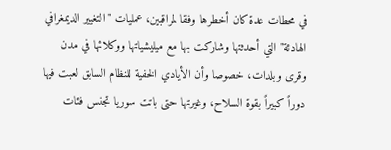في محطات عدة كان أخطرها وفقا لمراقبين، عمليات "التغيير الديمغرافي الهادئة" التي أحدثتها وشاركت بها مع ميليشياتها ووكلائها في مدن وقرى وبلدات، خصوصا وأن الأيادي الخفية للنظام السابق لعبت فيها دوراً كبيراً بقوة السلاح، وغيرتها حتى باتت سوريا تجنس فئات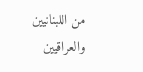من اللبنانيين والعراقيين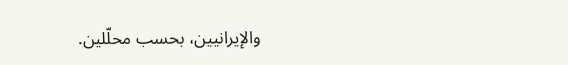والإيرانيين، بحسب محلّلين.